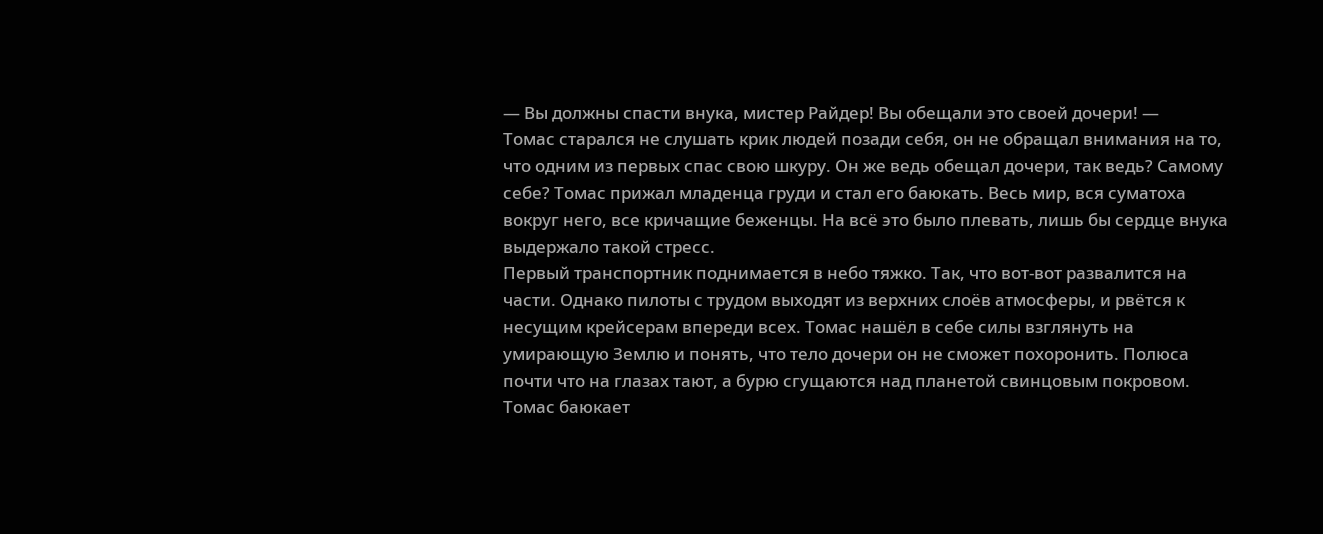— Вы должны спасти внука, мистер Райдер! Вы обещали это своей дочери! —
Томас старался не слушать крик людей позади себя, он не обращал внимания на то, что одним из первых спас свою шкуру. Он же ведь обещал дочери, так ведь? Самому себе? Томас прижал младенца груди и стал его баюкать. Весь мир, вся суматоха вокруг него, все кричащие беженцы. На всё это было плевать, лишь бы сердце внука выдержало такой стресс.
Первый транспортник поднимается в небо тяжко. Так, что вот-вот развалится на части. Однако пилоты с трудом выходят из верхних слоёв атмосферы, и рвётся к несущим крейсерам впереди всех. Томас нашёл в себе силы взглянуть на умирающую Землю и понять, что тело дочери он не сможет похоронить. Полюса почти что на глазах тают, а бурю сгущаются над планетой свинцовым покровом. Томас баюкает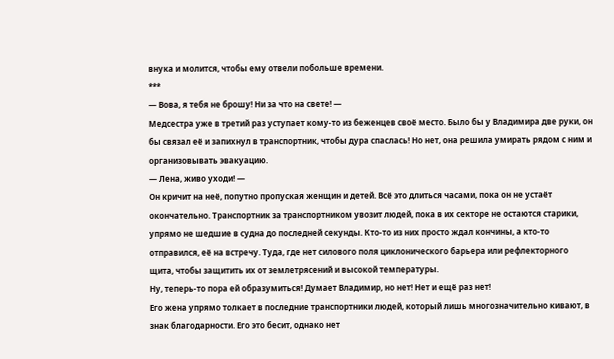внука и молится, чтобы ему отвели побольше времени.
***
— Вова, я тебя не брошу! Ни за что на свете! —
Медсестра уже в третий раз уступает кому-то из беженцев своё место. Было бы у Владимира две руки, он бы связал её и запихнул в транспортник, чтобы дура спаслась! Но нет, она решила умирать рядом с ним и организовывать эвакуацию.
— Лена, живо уходи! —
Он кричит на неё, попутно пропуская женщин и детей. Всё это длиться часами, пока он не устаёт окончательно. Транспортник за транспортником увозит людей, пока в их секторе не остаются старики, упрямо не шедшие в судна до последней секунды. Кто-то из них просто ждал кончины, а кто-то отправился, её на встречу. Туда, где нет силового поля циклонического барьера или рефлекторного щита, чтобы защитить их от землетрясений и высокой температуры.
Ну, теперь-то пора ей образумиться! Думает Владимир, но нет! Нет и ещё раз нет!
Его жена упрямо толкает в последние транспортники людей, который лишь многозначительно кивают, в знак благодарности. Его это бесит, однако нет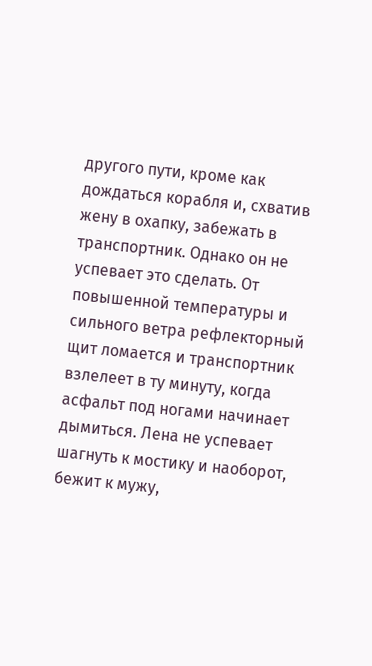другого пути, кроме как дождаться корабля и, схватив жену в охапку, забежать в транспортник. Однако он не успевает это сделать. От повышенной температуры и сильного ветра рефлекторный щит ломается и транспортник взлелеет в ту минуту, когда асфальт под ногами начинает дымиться. Лена не успевает шагнуть к мостику и наоборот, бежит к мужу,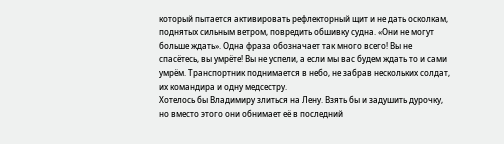который пытается активировать рефлекторный щит и не дать осколкам, поднятых сильным ветром, повредить обшивку судна. «Они не могут больше ждать». Одна фраза обозначает так много всего! Вы не спасётесь, вы умрёте! Вы не успели, а если мы вас будем ждать то и сами умрём. Транспортник поднимается в небо, не забрав нескольких солдат, их командира и одну медсестру.
Хотелось бы Владимиру злиться на Лену. Взять бы и задушить дурочку, но вместо этого они обнимает её в последний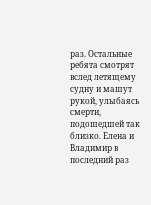раз. Остальные ребята смотрят вслед летящему судну и машут рукой, улыбаясь смерти, подошедшей так близко. Елена и Владимир в последний раз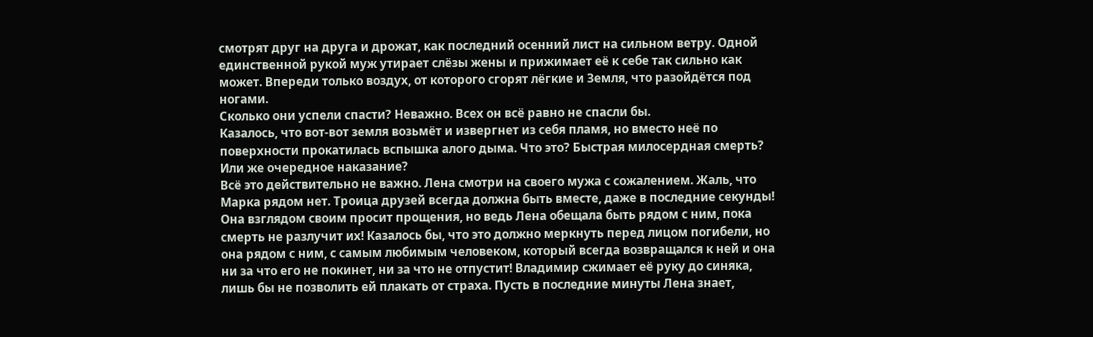смотрят друг на друга и дрожат, как последний осенний лист на сильном ветру. Одной единственной рукой муж утирает слёзы жены и прижимает её к себе так сильно как может. Впереди только воздух, от которого сгорят лёгкие и Земля, что разойдётся под ногами.
Сколько они успели спасти? Неважно. Всех он всё равно не спасли бы.
Казалось, что вот-вот земля возьмёт и извергнет из себя пламя, но вместо неё по поверхности прокатилась вспышка алого дыма. Что это? Быстрая милосердная смерть? Или же очередное наказание?
Всё это действительно не важно. Лена смотри на своего мужа с сожалением. Жаль, что Марка рядом нет. Троица друзей всегда должна быть вместе, даже в последние секунды! Она взглядом своим просит прощения, но ведь Лена обещала быть рядом с ним, пока смерть не разлучит их! Казалось бы, что это должно меркнуть перед лицом погибели, но она рядом с ним, с самым любимым человеком, который всегда возвращался к ней и она ни за что его не покинет, ни за что не отпустит! Владимир сжимает её руку до синяка, лишь бы не позволить ей плакать от страха. Пусть в последние минуты Лена знает,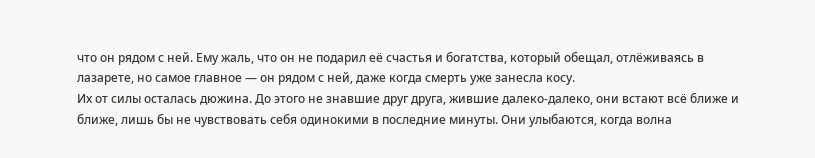что он рядом с ней. Ему жаль, что он не подарил её счастья и богатства, который обещал, отлёживаясь в лазарете, но самое главное — он рядом с ней, даже когда смерть уже занесла косу.
Их от силы осталась дюжина. До этого не знавшие друг друга, жившие далеко-далеко, они встают всё ближе и ближе, лишь бы не чувствовать себя одинокими в последние минуты. Они улыбаются, когда волна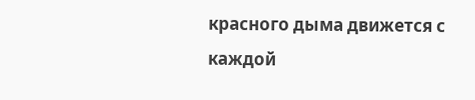красного дыма движется с каждой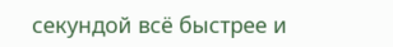секундой всё быстрее и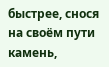быстрее, снося на своём пути камень,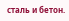сталь и бетон.